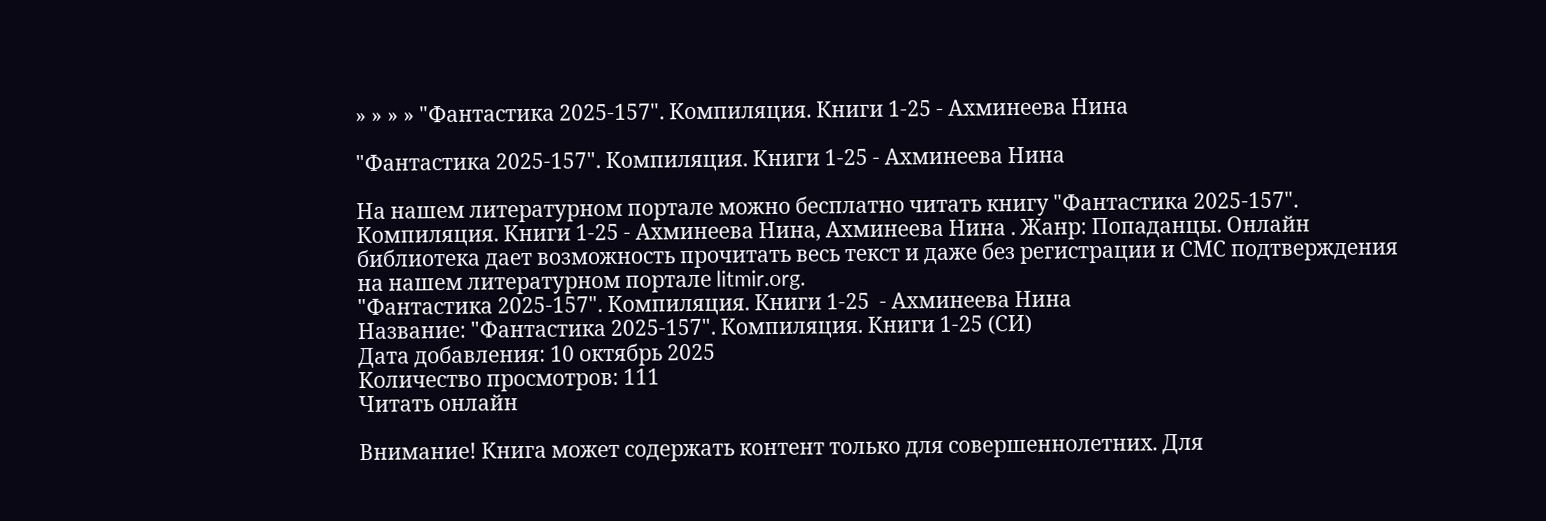» » » » "Фантастика 2025-157". Компиляция. Книги 1-25 - Ахминеева Нина

"Фантастика 2025-157". Компиляция. Книги 1-25 - Ахминеева Нина

На нашем литературном портале можно бесплатно читать книгу "Фантастика 2025-157". Компиляция. Книги 1-25 - Ахминеева Нина, Ахминеева Нина . Жанр: Попаданцы. Онлайн библиотека дает возможность прочитать весь текст и даже без регистрации и СМС подтверждения на нашем литературном портале litmir.org.
"Фантастика 2025-157". Компиляция. Книги 1-25  - Ахминеева Нина
Название: "Фантастика 2025-157". Компиляция. Книги 1-25 (СИ)
Дата добавления: 10 октябрь 2025
Количество просмотров: 111
Читать онлайн

Внимание! Книга может содержать контент только для совершеннолетних. Для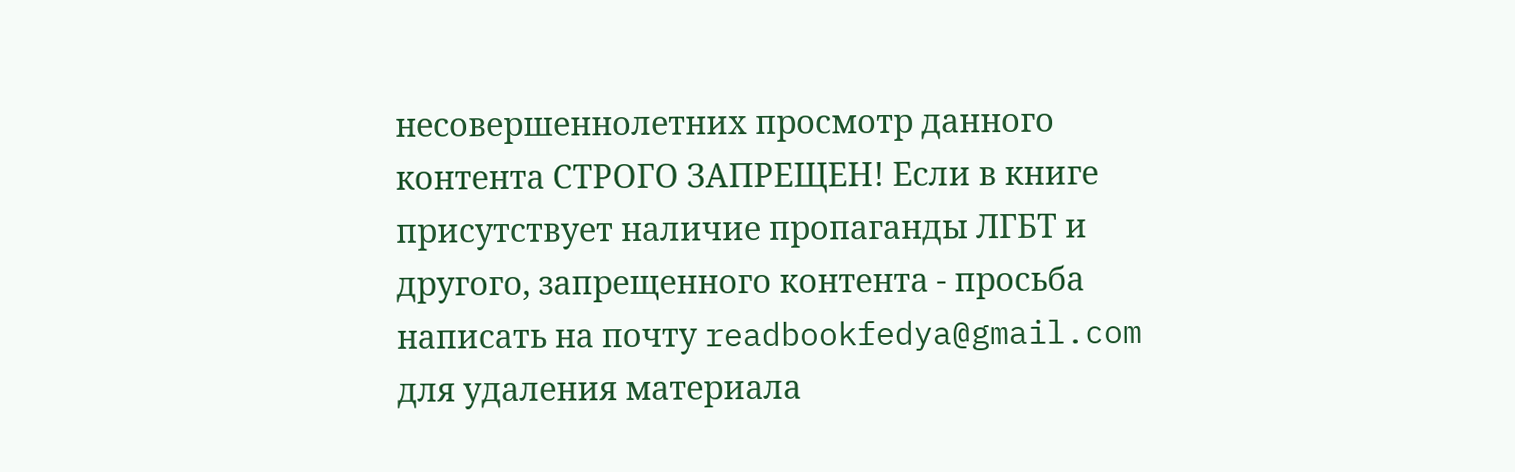несовершеннолетних просмотр данного контента СТРОГО ЗАПРЕЩЕН! Если в книге присутствует наличие пропаганды ЛГБТ и другого, запрещенного контента - просьба написать на почту readbookfedya@gmail.com для удаления материала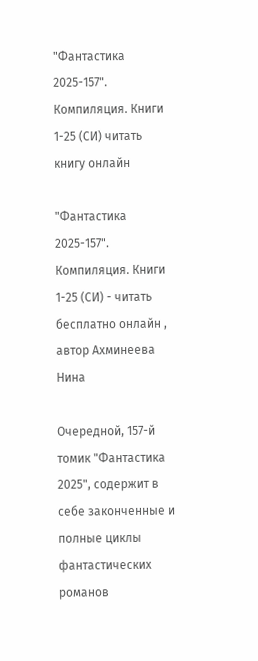"Фантастика 2025-157". Компиляция. Книги 1-25 (СИ) читать книгу онлайн

"Фантастика 2025-157". Компиляция. Книги 1-25 (СИ) - читать бесплатно онлайн , автор Ахминеева Нина

Очередной, 157-й томик "Фантастика 2025", содержит в себе законченные и полные циклы фантастических романов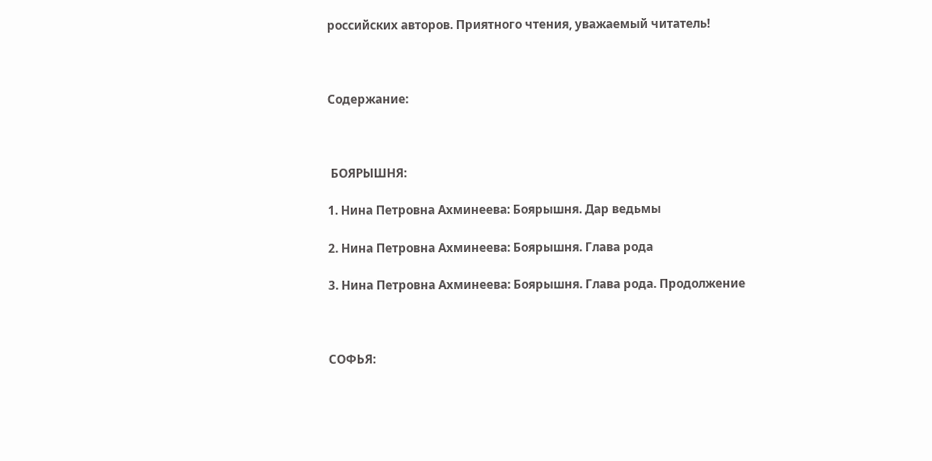российских авторов. Приятного чтения, уважаемый читатель!



Содержание:



 БОЯРЫШНЯ:

1. Нина Петровна Ахминеева: Боярышня. Дар ведьмы

2. Нина Петровна Ахминеева: Боярышня. Глава рода

3. Нина Петровна Ахминеева: Боярышня. Глава рода. Продолжение



СОФЬЯ: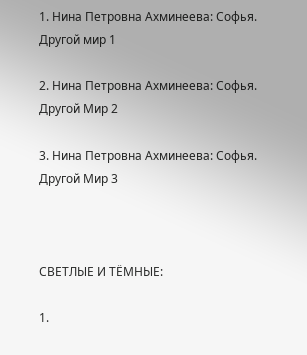1. Нина Петровна Ахминеева: Софья. Другой мир 1

2. Нина Петровна Ахминеева: Софья. Другой Мир 2

3. Нина Петровна Ахминеева: Софья. Другой Мир 3



СВЕТЛЫЕ И ТЁМНЫЕ:

1.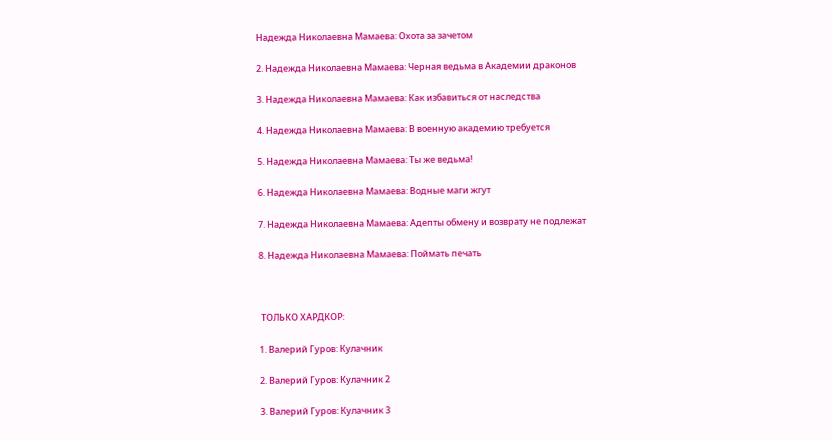Надежда Николаевна Мамаева: Охота за зачетом

2. Надежда Николаевна Мамаева: Черная ведьма в Академии драконов

3. Надежда Николаевна Мамаева: Как избавиться от наследства

4. Надежда Николаевна Мамаева: В военную академию требуется

5. Надежда Николаевна Мамаева: Ты же ведьма!

6. Надежда Николаевна Мамаева: Водные маги жгут

7. Надежда Николаевна Мамаева: Адепты обмену и возврату не подлежат

8. Надежда Николаевна Мамаева: Поймать печать



 ТОЛЬКО ХАРДКОР:

1. Валерий Гуров: Кулачник

2. Валерий Гуров: Кулачник 2

3. Валерий Гуров: Кулачник 3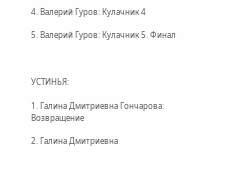4. Валерий Гуров: Кулачник 4

5. Валерий Гуров: Кулачник 5. Финал



УСТИНЬЯ:

1. Галина Дмитриевна Гончарова: Возвращение

2. Галина Дмитриевна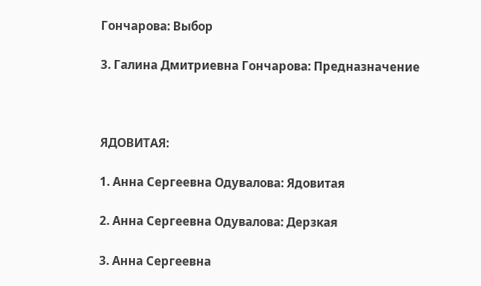Гончарова: Выбор

3. Галина Дмитриевна Гончарова: Предназначение



ЯДОВИТАЯ:

1. Анна Сергеевна Одувалова: Ядовитая

2. Анна Сергеевна Одувалова: Дерзкая

3. Анна Сергеевна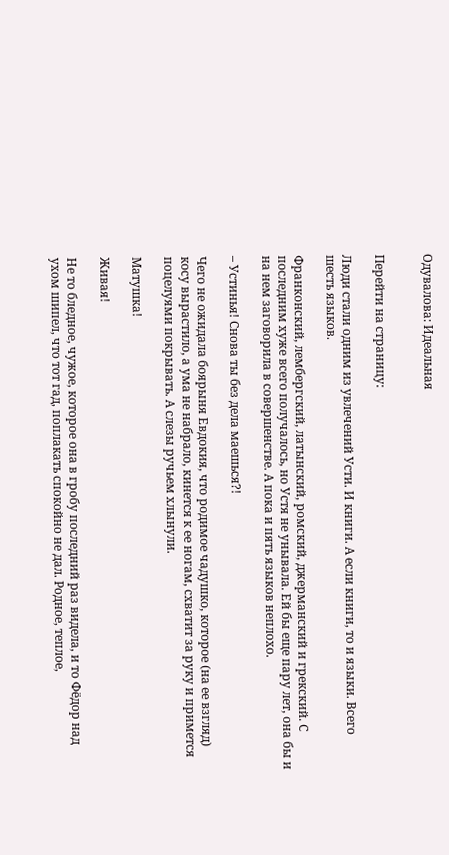Одувалова: Идеальная


Перейти на страницу:

Люди стали одним из увлечений Усти. И книги. А если книги, то и языки. Всего шесть языков.

Франконский, лембергский, латынский, ромский, джерманский и грекский. С последним хуже всего получалось, но Устя не унывала. Ей бы еще пару лет, она бы и на нем заговорила в совершенстве. А пока и пять языков неплохо.

– Устинья! Снова ты без дела маешься?!

Чего не ожидала боярыня Евдокия, что родимое чадушко, которое (на ее взгляд) косу вырастило, а ума не набрало, кинется к ее ногам, схватит за руку и примется поцелуями покрывать. А слезы ручьем хлынули.

Матушка!

Живая!

Не то бледное, чужое, которое она в гробу последний раз видела, и то Фёдор над ухом шипел, что тот гад, поплакать спокойно не дал. Родное, теплое,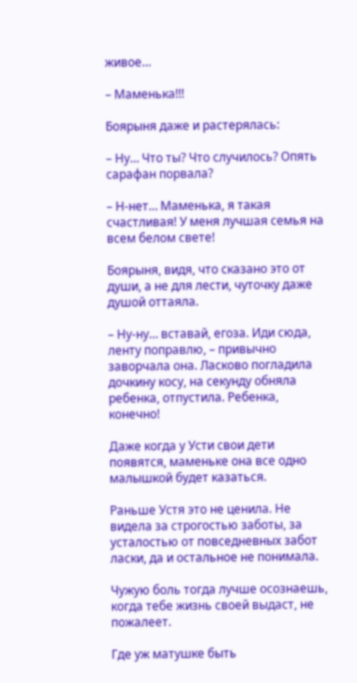живое…

– Маменька!!!

Боярыня даже и растерялась:

– Ну… Что ты? Что случилось? Опять сарафан порвала?

– Н-нет… Маменька, я такая счастливая! У меня лучшая семья на всем белом свете!

Боярыня, видя, что сказано это от души, а не для лести, чуточку даже душой оттаяла.

– Ну-ну… вставай, егоза. Иди сюда, ленту поправлю, – привычно заворчала она. Ласково погладила дочкину косу, на секунду обняла ребенка, отпустила. Ребенка, конечно!

Даже когда у Усти свои дети появятся, маменьке она все одно малышкой будет казаться.

Раньше Устя это не ценила. Не видела за строгостью заботы, за усталостью от повседневных забот ласки, да и остальное не понимала.

Чужую боль тогда лучше осознаешь, когда тебе жизнь своей выдаст, не пожалеет.

Где уж матушке быть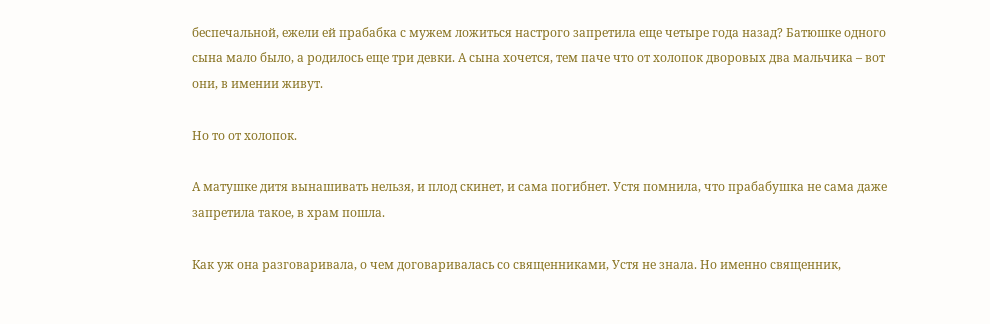беспечальной, ежели ей прабабка с мужем ложиться настрого запретила еще четыре года назад? Батюшке одного сына мало было, а родилось еще три девки. А сына хочется, тем паче что от холопок дворовых два мальчика – вот они, в имении живут.

Но то от холопок.

А матушке дитя вынашивать нельзя, и плод скинет, и сама погибнет. Устя помнила, что прабабушка не сама даже запретила такое, в храм пошла.

Как уж она разговаривала, о чем договаривалась со священниками, Устя не знала. Но именно священник,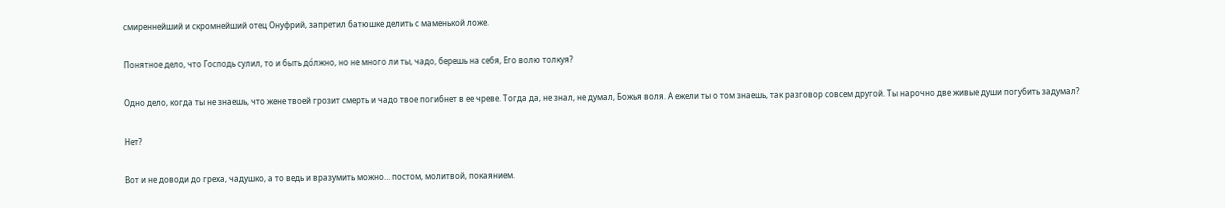смиреннейший и скромнейший отец Онуфрий, запретил батюшке делить с маменькой ложе.

Понятное дело, что Господь сулил, то и быть до́лжно, но не много ли ты, чадо, берешь на себя, Его волю толкуя?

Одно дело, когда ты не знаешь, что жене твоей грозит смерть и чадо твое погибнет в ее чреве. Тогда да, не знал, не думал, Божья воля. А ежели ты о том знаешь, так разговор совсем другой. Ты нарочно две живые души погубить задумал?

Нет?

Вот и не доводи до греха, чадушко, а то ведь и вразумить можно… постом, молитвой, покаянием.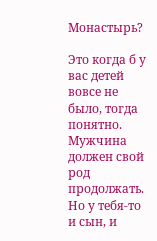Монастырь?

Это когда б у вас детей вовсе не было, тогда понятно. Мужчина должен свой род продолжать. Но у тебя-то и сын, и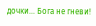дочки… Бога не гневи!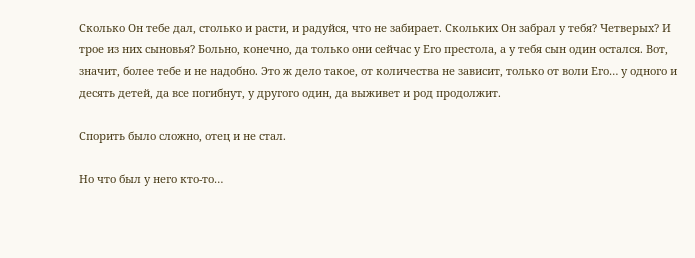Сколько Он тебе дал, столько и расти, и радуйся, что не забирает. Скольких Он забрал у тебя? Четверых? И трое из них сыновья? Больно, конечно, да только они сейчас у Его престола, а у тебя сын один остался. Вот, значит, более тебе и не надобно. Это ж дело такое, от количества не зависит, только от воли Его… у одного и десять детей, да все погибнут, у другого один, да выживет и род продолжит.

Спорить было сложно, отец и не стал.

Но что был у него кто-то…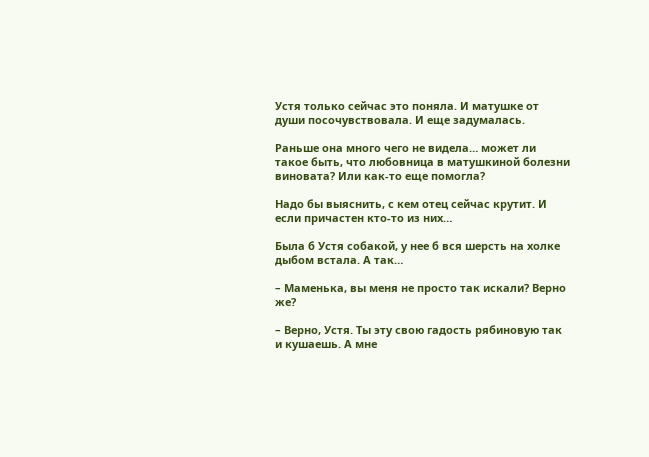Устя только сейчас это поняла. И матушке от души посочувствовала. И еще задумалась.

Раньше она много чего не видела… может ли такое быть, что любовница в матушкиной болезни виновата? Или как-то еще помогла?

Надо бы выяснить, с кем отец сейчас крутит. И если причастен кто-то из них…

Была б Устя собакой, у нее б вся шерсть на холке дыбом встала. А так…

– Маменька, вы меня не просто так искали? Верно же?

– Верно, Устя. Ты эту свою гадость рябиновую так и кушаешь. А мне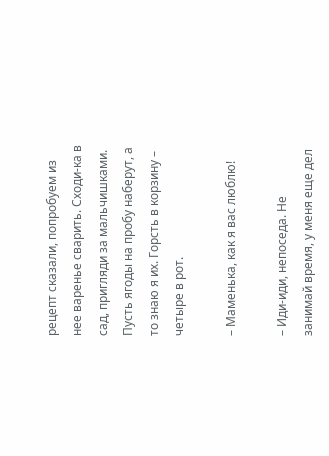рецепт сказали, попробуем из нее варенье сварить. Сходи-ка в сад, пригляди за мальчишками. Пусть ягоды на пробу наберут, а то знаю я их. Горсть в корзину – четыре в рот.

– Маменька, как я вас люблю!

– Иди-иди, непоседа. Не занимай время, у меня еще дел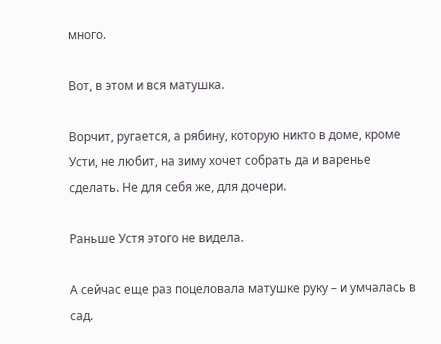много.

Вот, в этом и вся матушка.

Ворчит, ругается, а рябину, которую никто в доме, кроме Усти, не любит, на зиму хочет собрать да и варенье сделать. Не для себя же, для дочери.

Раньше Устя этого не видела.

А сейчас еще раз поцеловала матушке руку – и умчалась в сад.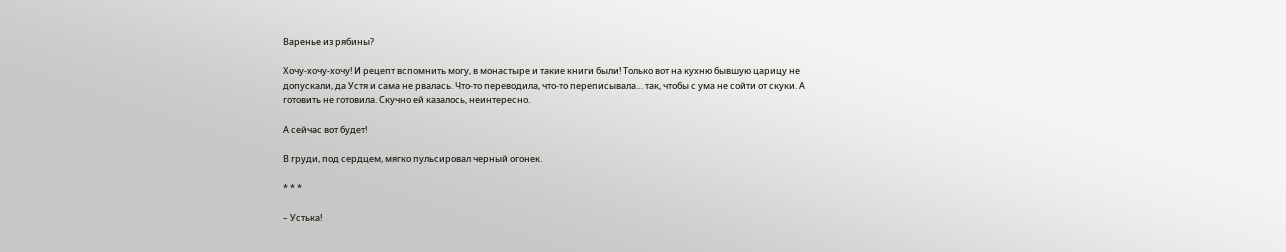Варенье из рябины?

Хочу-хочу-хочу! И рецепт вспомнить могу, в монастыре и такие книги были! Только вот на кухню бывшую царицу не допускали, да Устя и сама не рвалась. Что-то переводила, что-то переписывала… так, чтобы с ума не сойти от скуки. А готовить не готовила. Скучно ей казалось, неинтересно.

А сейчас вот будет!

В груди, под сердцем, мягко пульсировал черный огонек.

* * *

– Устька!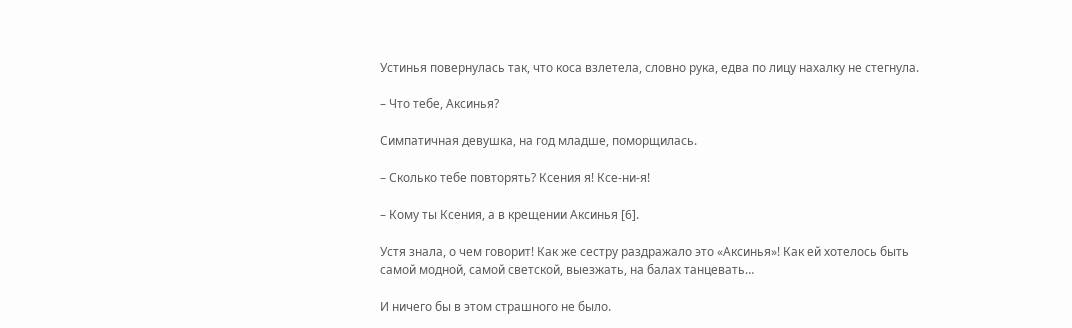Устинья повернулась так, что коса взлетела, словно рука, едва по лицу нахалку не стегнула.

– Что тебе, Аксинья?

Симпатичная девушка, на год младше, поморщилась.

– Сколько тебе повторять? Ксения я! Ксе-ни-я!

– Кому ты Ксения, а в крещении Аксинья [6].

Устя знала, о чем говорит! Как же сестру раздражало это «Аксинья»! Как ей хотелось быть самой модной, самой светской, выезжать, на балах танцевать…

И ничего бы в этом страшного не было.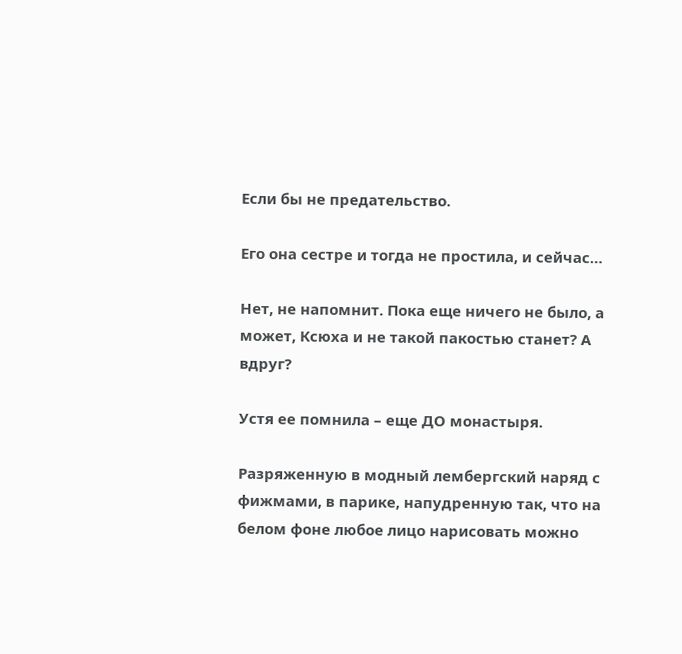Если бы не предательство.

Его она сестре и тогда не простила, и сейчас…

Нет, не напомнит. Пока еще ничего не было, а может, Ксюха и не такой пакостью станет? А вдруг?

Устя ее помнила – еще ДО монастыря.

Разряженную в модный лембергский наряд с фижмами, в парике, напудренную так, что на белом фоне любое лицо нарисовать можно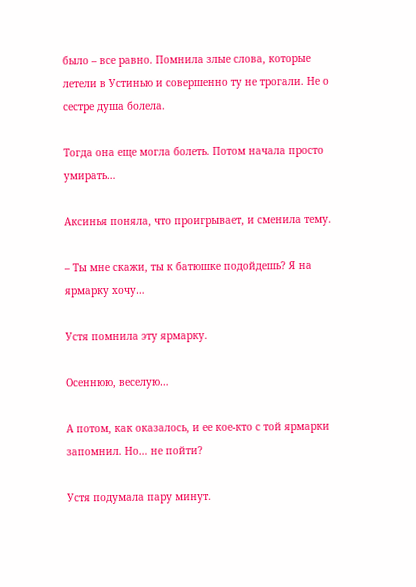было – все равно. Помнила злые слова, которые летели в Устинью и совершенно ту не трогали. Не о сестре душа болела.

Тогда она еще могла болеть. Потом начала просто умирать…

Аксинья поняла, что проигрывает, и сменила тему.

– Ты мне скажи, ты к батюшке подойдешь? Я на ярмарку хочу…

Устя помнила эту ярмарку.

Осеннюю, веселую…

А потом, как оказалось, и ее кое-кто с той ярмарки запомнил. Но… не пойти?

Устя подумала пару минут.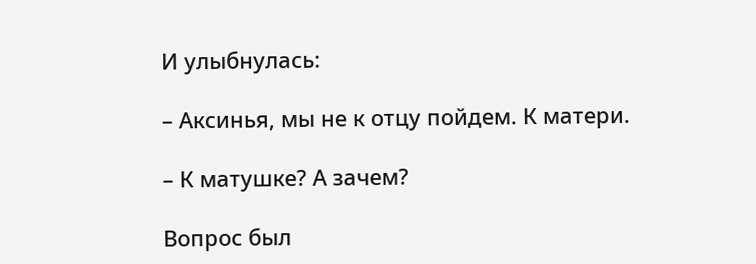И улыбнулась:

– Аксинья, мы не к отцу пойдем. К матери.

– К матушке? А зачем?

Вопрос был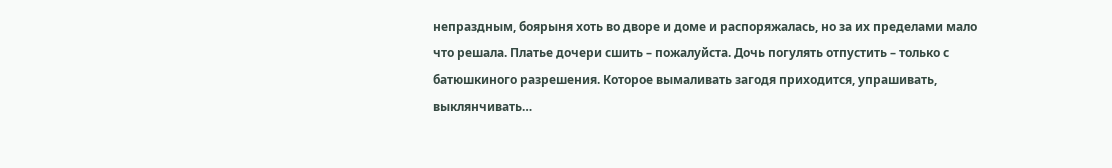непраздным, боярыня хоть во дворе и доме и распоряжалась, но за их пределами мало что решала. Платье дочери сшить – пожалуйста. Дочь погулять отпустить – только с батюшкиного разрешения. Которое вымаливать загодя приходится, упрашивать, выклянчивать…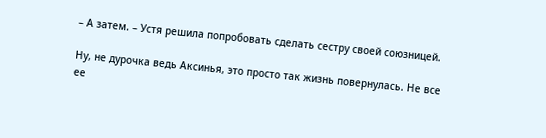– А затем. – Устя решила попробовать сделать сестру своей союзницей.

Ну, не дурочка ведь Аксинья, это просто так жизнь повернулась. Не все ее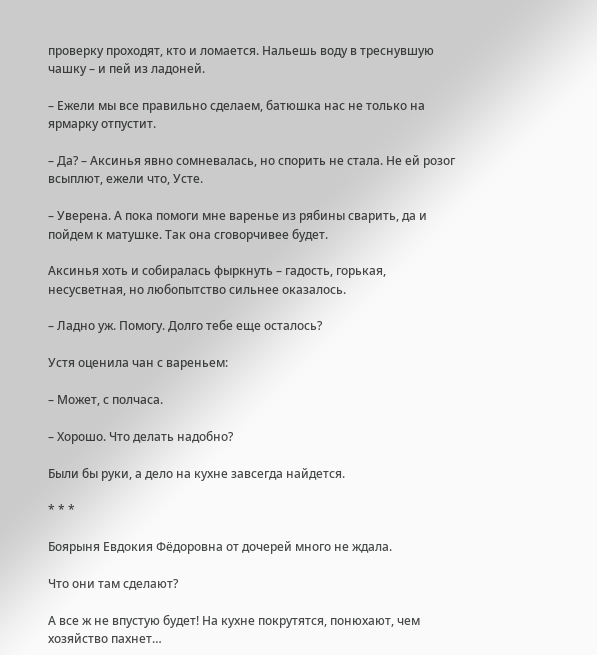проверку проходят, кто и ломается. Нальешь воду в треснувшую чашку – и пей из ладоней.

– Ежели мы все правильно сделаем, батюшка нас не только на ярмарку отпустит.

– Да? – Аксинья явно сомневалась, но спорить не стала. Не ей розог всыплют, ежели что, Усте.

– Уверена. А пока помоги мне варенье из рябины сварить, да и пойдем к матушке. Так она сговорчивее будет.

Аксинья хоть и собиралась фыркнуть – гадость, горькая, несусветная, но любопытство сильнее оказалось.

– Ладно уж. Помогу. Долго тебе еще осталось?

Устя оценила чан с вареньем:

– Может, с полчаса.

– Хорошо. Что делать надобно?

Были бы руки, а дело на кухне завсегда найдется.

* * *

Боярыня Евдокия Фёдоровна от дочерей много не ждала.

Что они там сделают?

А все ж не впустую будет! На кухне покрутятся, понюхают, чем хозяйство пахнет…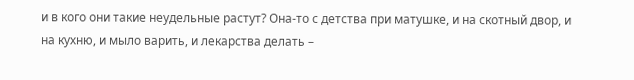и в кого они такие неудельные растут? Она-то с детства при матушке, и на скотный двор, и на кухню, и мыло варить, и лекарства делать –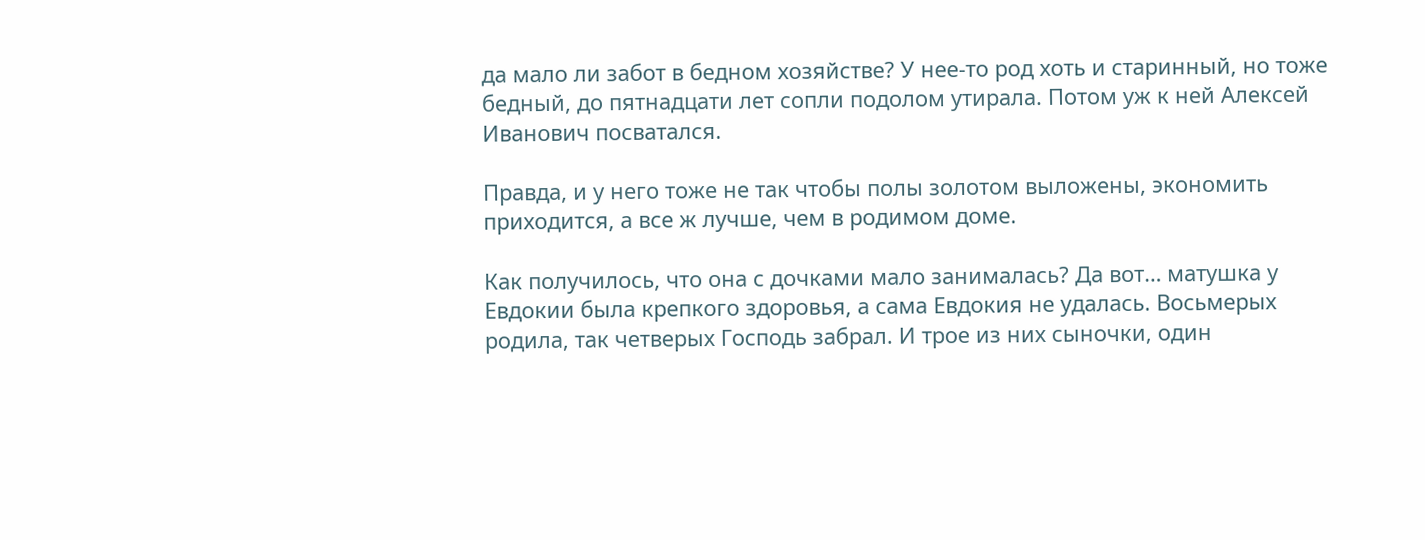да мало ли забот в бедном хозяйстве? У нее-то род хоть и старинный, но тоже бедный, до пятнадцати лет сопли подолом утирала. Потом уж к ней Алексей Иванович посватался.

Правда, и у него тоже не так чтобы полы золотом выложены, экономить приходится, а все ж лучше, чем в родимом доме.

Как получилось, что она с дочками мало занималась? Да вот… матушка у Евдокии была крепкого здоровья, а сама Евдокия не удалась. Восьмерых родила, так четверых Господь забрал. И трое из них сыночки, один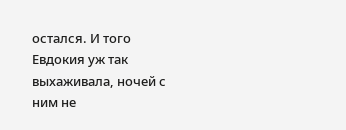остался. И того Евдокия уж так выхаживала, ночей с ним не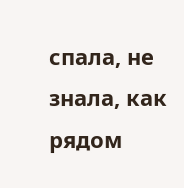спала, не знала, как рядом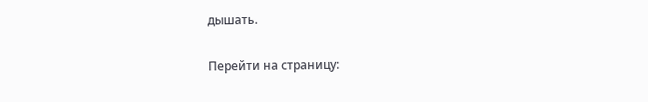дышать.

Перейти на страницу: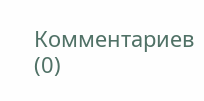Комментариев (0)